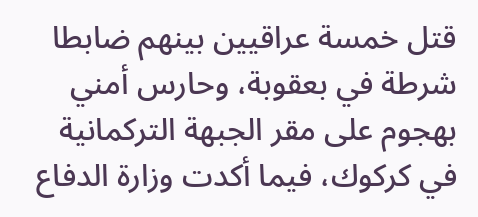قتل خمسة عراقيين بينهم ضابطا شرطة في بعقوبة، وحارس أمني بهجوم على مقر الجبهة التركمانية في كركوك، فيما أكدت وزارة الدفاع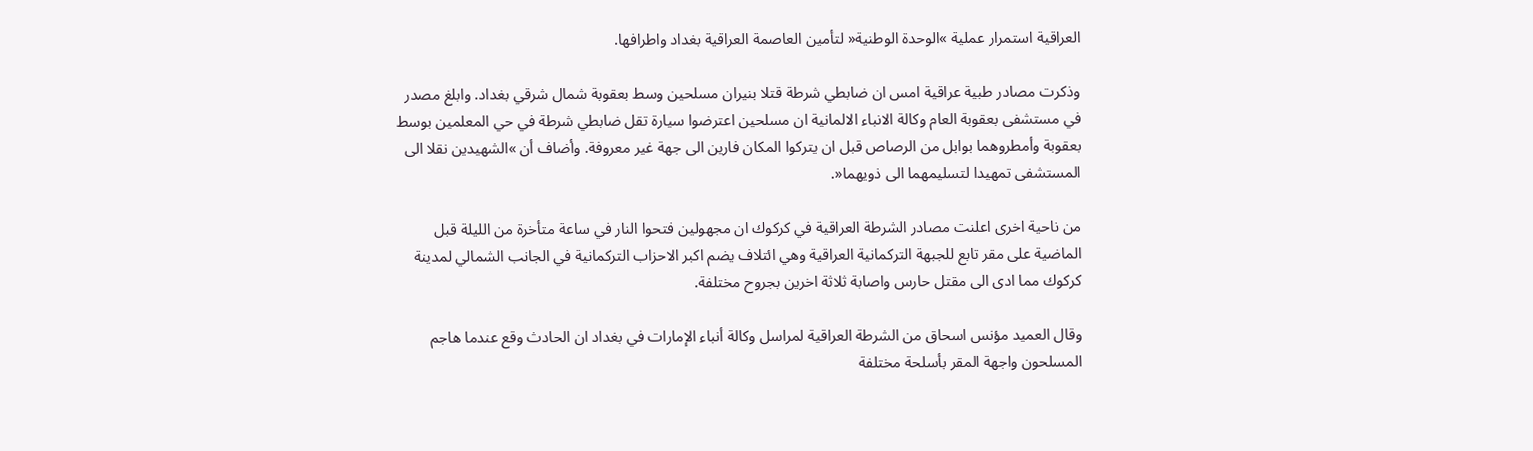العراقية استمرار عملية »الوحدة الوطنية« لتأمين العاصمة العراقية بغداد واطرافها.

وذكرت مصادر طبية عراقية امس ان ضابطي شرطة قتلا بنيران مسلحين وسط بعقوبة شمال شرقي بغداد. وابلغ مصدر في مستشفى بعقوبة العام وكالة الانباء الالمانية ان مسلحين اعترضوا سيارة تقل ضابطي شرطة في حي المعلمين بوسط بعقوبة وأمطروهما بوابل من الرصاص قبل ان يتركوا المكان فارين الى جهة غير معروفة. وأضاف أن »الشهيدين نقلا الى المستشفى تمهيدا لتسليمهما الى ذويهما«.

من ناحية اخرى اعلنت مصادر الشرطة العراقية في كركوك ان مجهولين فتحوا النار في ساعة متأخرة من الليلة قبل الماضية على مقر تابع للجبهة التركمانية العراقية وهي ائتلاف يضم اكبر الاحزاب التركمانية في الجانب الشمالي لمدينة كركوك مما ادى الى مقتل حارس واصابة ثلاثة اخرين بجروح مختلفة.

وقال العميد مؤنس اسحاق من الشرطة العراقية لمراسل وكالة أنباء الإمارات في بغداد ان الحادث وقع عندما هاجم المسلحون واجهة المقر بأسلحة مختلفة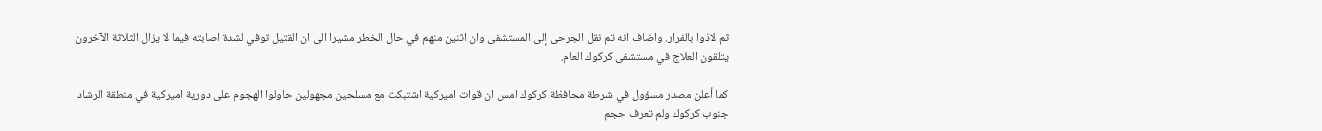ثم لاذوا بالفرار. واضاف انه تم نقل الجرحى إلى المستشفى وان اثنين منهم في حال الخطر مشيرا الى ان القتيل توفي لشدة اصابته فيما لا يزال الثلاثة الآخرون يتلقون العلاج في مستشفى كركوك العام.

كما أعلن مصدر مسؤول في شرطة محافظة كركوك امس ان قوات اميركية اشتبكت مع مسلحين مجهولين حاولوا الهجوم على دورية اميركية في منطقة الرشاد جنوب كركوك ولم تعرف حجم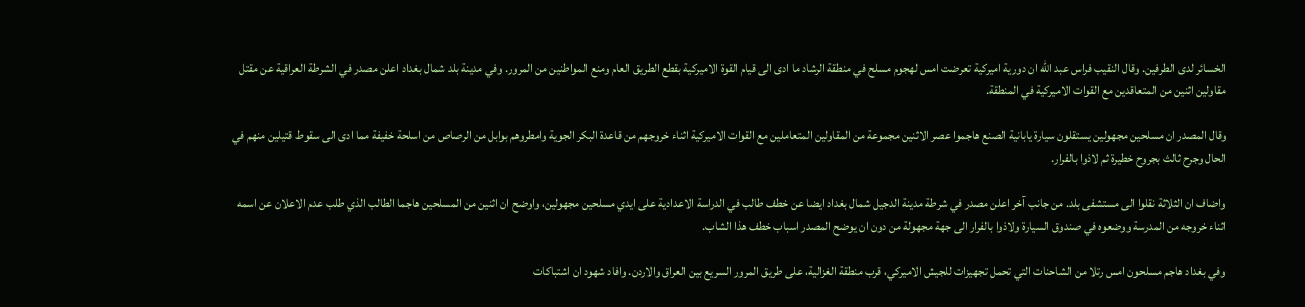الخسائر لدى الطرفين. وقال النقيب فراس عبد الله ان دورية اميركية تعرضت امس لهجوم مسلح في منطقة الرشاد ما ادى الى قيام القوة الاميركية بقطع الطريق العام ومنع المواطنين من المرور. وفي مدينة بلد شمال بغداد اعلن مصدر في الشرطة العراقية عن مقتل مقاولين اثنين من المتعاقدين مع القوات الاميركية في المنطقة.

وقال المصدر ان مسلحين مجهولين يستقلون سيارة يابانية الصنع هاجموا عصر الاثنين مجموعة من المقاولين المتعاملين مع القوات الاميركية اثناء خروجهم من قاعدة البكر الجوية وامطروهم بوابل من الرصاص من اسلحة خفيفة مما ادى الى سقوط قتيلين منهم في الحال وجرح ثالث بجروح خطيرة ثم لاذوا بالفرار.

واضاف ان الثلاثة نقلوا الى مستشفى بلد. من جانب آخر اعلن مصدر في شرطة مدينة الدجيل شمال بغداد ايضا عن خطف طالب في الدراسة الاعدادية على ايدي مسلحين مجهولين، واوضح ان اثنين من المسلحين هاجما الطالب الذي طلب عدم الاعلان عن اسمه اثناء خروجه من المدرسة ووضعوه في صندوق السيارة ولاذوا بالفرار الى جهة مجهولة من دون ان يوضح المصدر اسباب خطف هذا الشاب.

وفي بغداد هاجم مسلحون امس رتلا من الشاحنات التي تحمل تجهيزات للجيش الاميركي، قرب منطقة الغزالية، على طريق المرور السريع بين العراق والاردن. وافاد شهود ان اشتباكات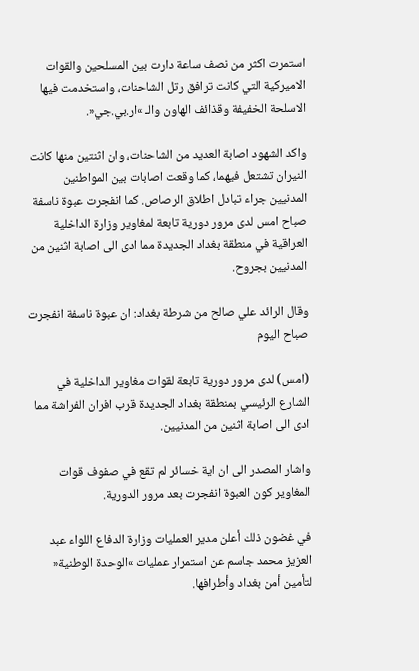استمرت اكثر من نصف ساعة دارت بين المسلحين والقوات الاميركية التي كانت ترافق رتل الشاحنات، واستخدمت فيها الاسلحة الخفيفة وقذائف الهاون والـ »ار.بي.جي«.

واكد الشهود اصابة العديد من الشاحنات، وان اثنتين منها كانت النيران تشتعل فيهما، كما وقعت اصابات بين المواطنين المدنيين جراء تبادل اطلاق الرصاص. كما انفجرت عبوة ناسفة صباح امس لدى مرور دورية تابعة لمغاوير وزارة الداخلية العراقية في منطقة بغداد الجديدة مما ادى الى اصابة اثنين من المدنيين بجروح.

وقال الرائد علي صالح من شرطة بغداد: ان عبوة ناسفة انفجرت صباح اليوم

(امس) لدى مرور دورية تابعة لقوات مغاوير الداخلية في الشارع الرئيسي بمنطقة بغداد الجديدة قرب افران الفراشة مما ادى الى اصابة اثنين من المدنيين.

واشار المصدر الى ان اية خسائر لم تقع في صفوف قوات المغاوير كون العبوة انفجرت بعد مرور الدورية.

في غضون ذلك أعلن مدير العمليات وزارة الدفاع اللواء عبد العزيز محمد جاسم عن استمرار عمليات »الوحدة الوطنية« لتأمين أمن بغداد وأطرافها.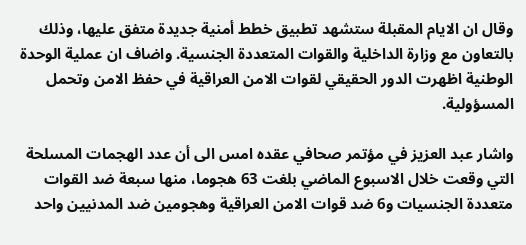وقال ان الايام المقبلة ستشهد تطبيق خطط أمنية جديدة متفق عليها، وذلك بالتعاون مع وزارة الداخلية والقوات المتعددة الجنسية. واضاف ان عملية الوحدة الوطنية اظهرت الدور الحقيقي لقوات الامن العراقية في حفظ الامن وتحمل المسؤولية.

واشار عبد العزيز في مؤتمر صحافي عقده امس الى أن عدد الهجمات المسلحة التي وقعت خلال الاسبوع الماضي بلغت 63 هجوما، منها سبعة ضد القوات متعددة الجنسيات و6 ضد قوات الامن العراقية وهجومين ضد المدنيين واحد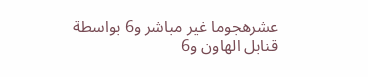عشرهجوما غير مباشر و6 بواسطة قنابل الهاون و6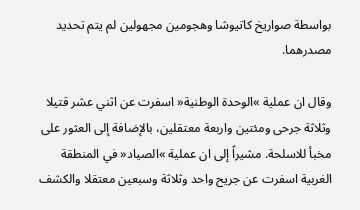بواسطة صواريخ كاتيوشا وهجومين مجهولين لم يتم تحديد مصدرهما.

وقال ان عملية »الوحدة الوطنية« اسفرت عن اثني عشر قتيلا وثلاثة جرحى ومئتين واربعة معتقلين، بالإضافة إلى العثور على مخبأ للاسلحة. مشيراً إلى ان عملية »الصياد« في المنطقة الغربية اسفرت عن جريح واحد وثلاثة وسبعين معتقلا والكشف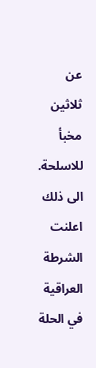عن ثلاثين مخبأ للاسلحة. الى ذلك اعلنت الشرطة العراقية في الحلة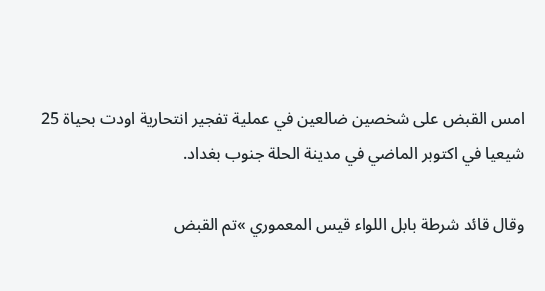امس القبض على شخصين ضالعين في عملية تفجير انتحارية اودت بحياة 25 شيعيا في اكتوبر الماضي في مدينة الحلة جنوب بغداد.

وقال قائد شرطة بابل اللواء قيس المعموري »تم القبض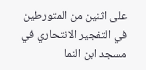على اثنين من المتورطين في التفجير الانتحاري في مسجد ابن النما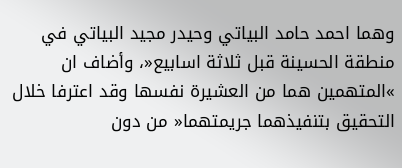وهما احمد حامد البياتي وحيدر مجيد البياتي في منطقة الحسينة قبل ثلاثة اسابيع«، وأضاف ان »المتهمين هما من العشيرة نفسها وقد اعترفا خلال التحقيق بتنفيذهما جريمتهما« من دون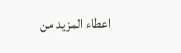اعطاء المزيد من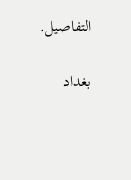التفاصيل.

بغداد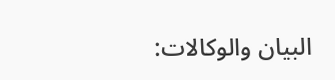البيان والوكالات: